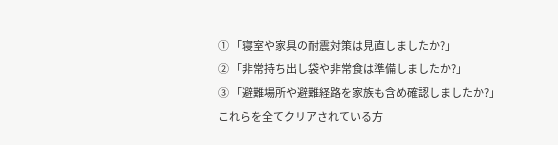① 「寝室や家具の耐震対策は見直しましたか?」
② 「非常持ち出し袋や非常食は準備しましたか?」
③ 「避難場所や避難経路を家族も含め確認しましたか?」
これらを全てクリアされている方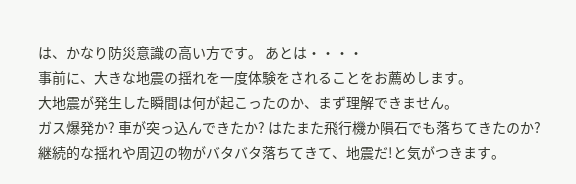は、かなり防災意識の高い方です。 あとは・・・・
事前に、大きな地震の揺れを一度体験をされることをお薦めします。
大地震が発生した瞬間は何が起こったのか、まず理解できません。
ガス爆発か? 車が突っ込んできたか? はたまた飛行機か隕石でも落ちてきたのか?
継続的な揺れや周辺の物がバタバタ落ちてきて、地震だ!と気がつきます。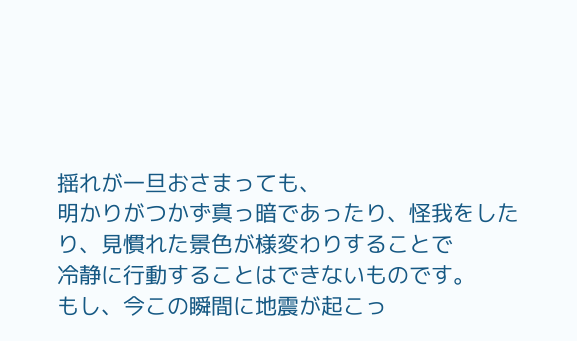揺れが一旦おさまっても、
明かりがつかず真っ暗であったり、怪我をしたり、見慣れた景色が様変わりすることで
冷静に行動することはできないものです。
もし、今この瞬間に地震が起こっ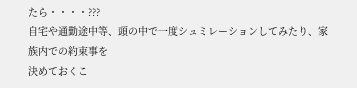たら・・・・???
自宅や通勤途中等、頭の中で一度シュミレーションしてみたり、家族内での約束事を
決めておくこ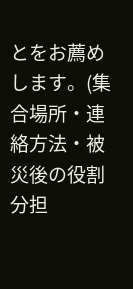とをお薦めします。(集合場所・連絡方法・被災後の役割分担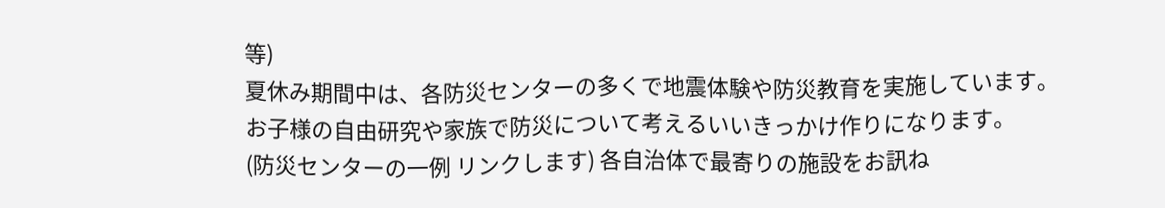等)
夏休み期間中は、各防災センターの多くで地震体験や防災教育を実施しています。
お子様の自由研究や家族で防災について考えるいいきっかけ作りになります。
(防災センターの一例 リンクします) 各自治体で最寄りの施設をお訊ね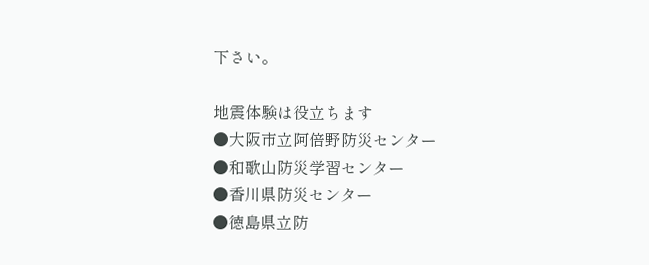下さい。

地震体験は役立ちます
●大阪市立阿倍野防災センター
●和歌山防災学習センター
●香川県防災センター
●徳島県立防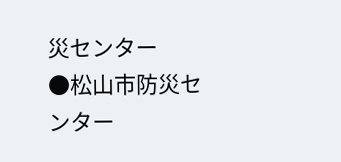災センター
●松山市防災センター